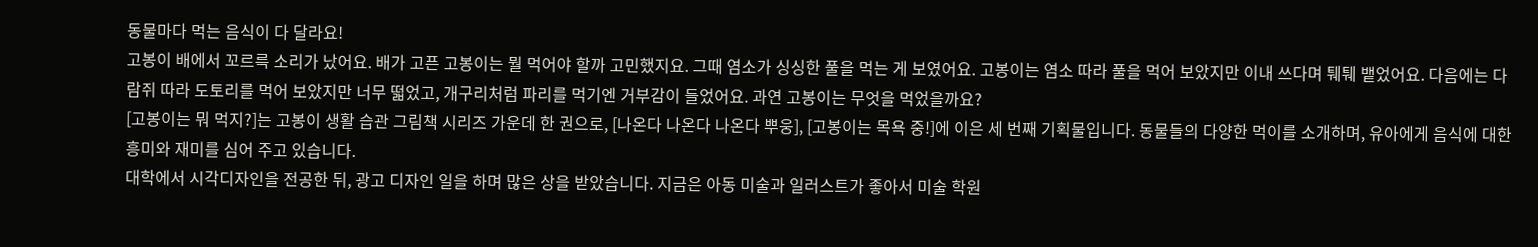동물마다 먹는 음식이 다 달라요!
고봉이 배에서 꼬르륵 소리가 났어요. 배가 고픈 고봉이는 뭘 먹어야 할까 고민했지요. 그때 염소가 싱싱한 풀을 먹는 게 보였어요. 고봉이는 염소 따라 풀을 먹어 보았지만 이내 쓰다며 퉤퉤 뱉었어요. 다음에는 다람쥐 따라 도토리를 먹어 보았지만 너무 떫었고, 개구리처럼 파리를 먹기엔 거부감이 들었어요. 과연 고봉이는 무엇을 먹었을까요?
[고봉이는 뭐 먹지?]는 고봉이 생활 습관 그림책 시리즈 가운데 한 권으로, [나온다 나온다 나온다 뿌웅], [고봉이는 목욕 중!]에 이은 세 번째 기획물입니다. 동물들의 다양한 먹이를 소개하며, 유아에게 음식에 대한 흥미와 재미를 심어 주고 있습니다.
대학에서 시각디자인을 전공한 뒤, 광고 디자인 일을 하며 많은 상을 받았습니다. 지금은 아동 미술과 일러스트가 좋아서 미술 학원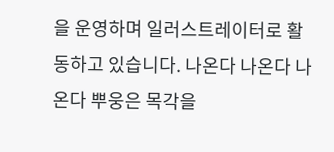을 운영하며 일러스트레이터로 활동하고 있습니다. 나온다 나온다 나온다 뿌웅은 목각을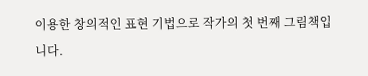이용한 창의적인 표현 기법으로 작가의 첫 번째 그림책입니다.